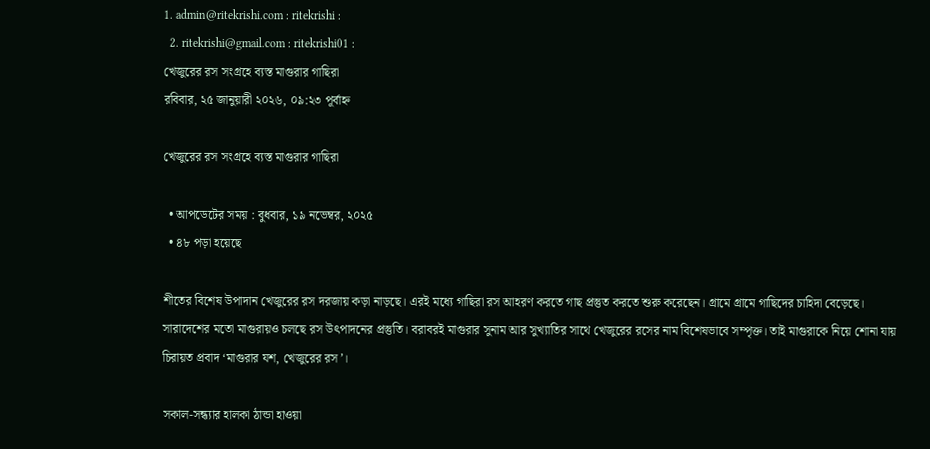1. admin@ritekrishi.com : ritekrishi :
  2. ritekrishi@gmail.com : ritekrishi01 :
খেজুরের রস সংগ্রহে ব্যস্ত মাগুরার গাছিরা
রবিবার, ২৫ জানুয়ারী ২০২৬, ০৯:২৩ পূর্বাহ্ন

খেজুরের রস সংগ্রহে ব্যস্ত মাগুরার গাছিরা

  • আপডেটের সময় : বুধবার, ১৯ নভেম্বর, ২০২৫
  • ৪৮ পড়া হয়েছে

শীতের বিশেষ উপাদান খেজুরের রস দরজায় কড়া নাড়ছে। এরই মধ্যে গাছিরা রস আহরণ করতে গাছ প্রস্তুত করতে শুরু করেছেন। গ্রামে গ্রামে গাছিদের চাহিদা বেড়েছে। সারাদেশের মতো মাগুরায়ও চলছে রস উৎপাদনের প্রস্তুতি। বরাবরই মাগুরার সুনাম আর সুখ্যাতির সাথে খেজুরের রসের নাম বিশেষভাবে সম্পৃক্ত। তাই মাগুরাকে নিয়ে শোনা যায় চিরায়ত প্রবাদ ‘মাগুরার যশ, খেজুরের রস’।

সকাল-সন্ধ্যার হালকা ঠান্ডা হাওয়া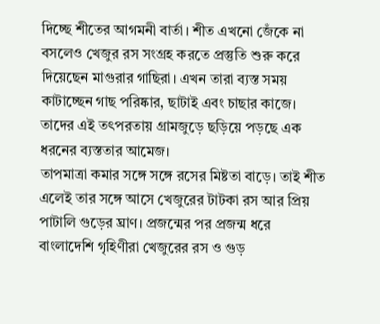দিচ্ছে শীতের আগমনী বার্তা। শীত এখনো জেঁকে না বসলেও খেজুর রস সংগ্রহ করতে প্রস্তুতি শুরু করে দিয়েছেন মাগুরার গাছিরা। এখন তারা ব্যস্ত সময় কাটাচ্ছেন গাছ পরিষ্কার, ছাটাই এবং চাছার কাজে। তাদের এই তৎপরতায় গ্রামজুড়ে ছড়িয়ে পড়ছে এক ধরনের ব্যস্ততার আমেজ।
তাপমাত্রা কমার সঙ্গে সঙ্গে রসের মিষ্টতা বাড়ে। তাই শীত এলেই তার সঙ্গে আসে খেজুরের টাটকা রস আর প্রিয় পাটালি গুড়ের ঘ্রাণ। প্রজন্মের পর প্রজন্ম ধরে বাংলাদেশি গৃহিণীরা খেজুরের রস ও গুড়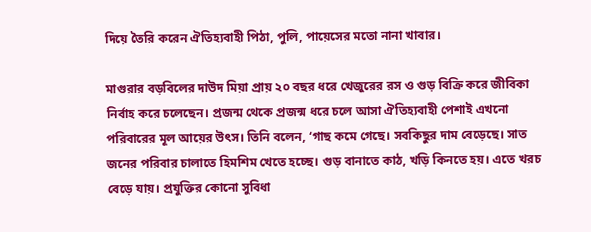দিয়ে তৈরি করেন ঐতিহ্যবাহী পিঠা, পুলি, পায়েসের মতো নানা খাবার।

মাগুরার বড়বিলের দাউদ মিয়া প্রায় ২০ বছর ধরে খেজুরের রস ও গুড় বিক্রি করে জীবিকা নির্বাহ করে চলেছেন। প্রজন্ম থেকে প্রজন্ম ধরে চলে আসা ঐতিহ্যবাহী পেশাই এখনো পরিবারের মূল আয়ের উৎস। তিনি বলেন, ‘গাছ কমে গেছে। সবকিছুর দাম বেড়েছে। সাত জনের পরিবার চালাতে হিমশিম খেতে হচ্ছে। গুড় বানাতে কাঠ, খড়ি কিনতে হয়। এতে খরচ বেড়ে যায়। প্রযুক্তির কোনো সুবিধা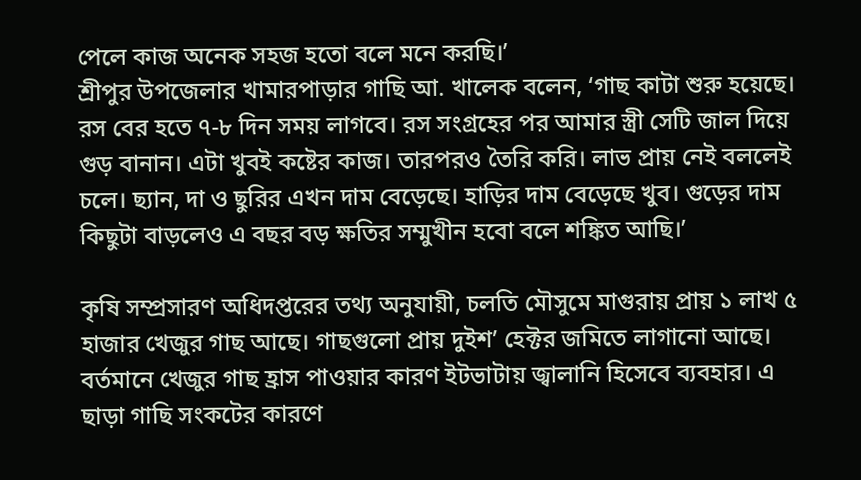পেলে কাজ অনেক সহজ হতো বলে মনে করছি।’
শ্রীপুর উপজেলার খামারপাড়ার গাছি আ. খালেক বলেন, ‘গাছ কাটা শুরু হয়েছে। রস বের হতে ৭-৮ দিন সময় লাগবে। রস সংগ্রহের পর আমার স্ত্রী সেটি জাল দিয়ে গুড় বানান। এটা খুবই কষ্টের কাজ। তারপরও তৈরি করি। লাভ প্রায় নেই বললেই চলে। ছ্যান, দা ও ছুরির এখন দাম বেড়েছে। হাড়ির দাম বেড়েছে খুব। গুড়ের দাম কিছুটা বাড়লেও এ বছর বড় ক্ষতির সম্মুখীন হবো বলে শঙ্কিত আছি।’

কৃষি সম্প্রসারণ অধিদপ্তরের তথ্য অনুযায়ী, চলতি মৌসুমে মাগুরায় প্রায় ১ লাখ ৫ হাজার খেজুর গাছ আছে। গাছগুলো প্রায় দুইশ’ হেক্টর জমিতে লাগানো আছে। বর্তমানে খেজুর গাছ হ্রাস পাওয়ার কারণ ইটভাটায় জ্বালানি হিসেবে ব্যবহার। এ ছাড়া গাছি সংকটের কারণে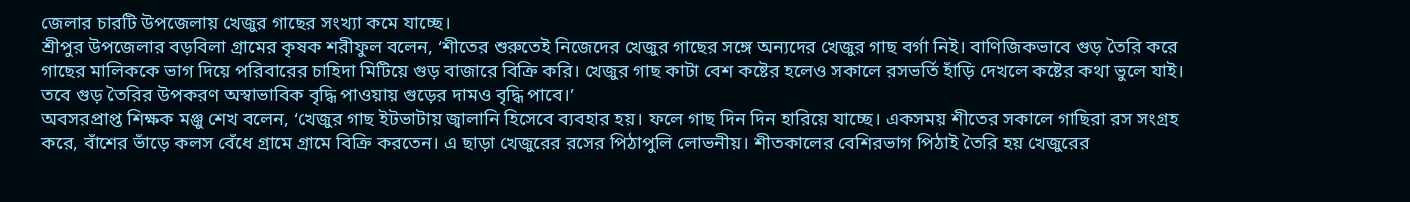জেলার চারটি উপজেলায় খেজুর গাছের সংখ্যা কমে যাচ্ছে।
শ্রীপুর উপজেলার বড়বিলা গ্রামের কৃষক শরীফুল বলেন, ‘শীতের শুরুতেই নিজেদের খেজুর গাছের সঙ্গে অন্যদের খেজুর গাছ বর্গা নিই। বাণিজিকভাবে গুড় তৈরি করে গাছের মালিককে ভাগ দিয়ে পরিবারের চাহিদা মিটিয়ে গুড় বাজারে বিক্রি করি। খেজুর গাছ কাটা বেশ কষ্টের হলেও সকালে রসভর্তি হাঁড়ি দেখলে কষ্টের কথা ভুলে যাই। তবে গুড় তৈরির উপকরণ অস্বাভাবিক বৃদ্ধি পাওয়ায় গুড়ের দামও বৃদ্ধি পাবে।’
অবসরপ্রাপ্ত শিক্ষক মঞ্জু শেখ বলেন, ‘খেজুর গাছ ইটভাটায় জ্বালানি হিসেবে ব্যবহার হয়। ফলে গাছ দিন দিন হারিয়ে যাচ্ছে। একসময় শীতের সকালে গাছিরা রস সংগ্রহ করে, বাঁশের ভাঁড়ে কলস বেঁধে গ্রামে গ্রামে বিক্রি করতেন। এ ছাড়া খেজুরের রসের পিঠাপুলি লোভনীয়। শীতকালের বেশিরভাগ পিঠাই তৈরি হয় খেজুরের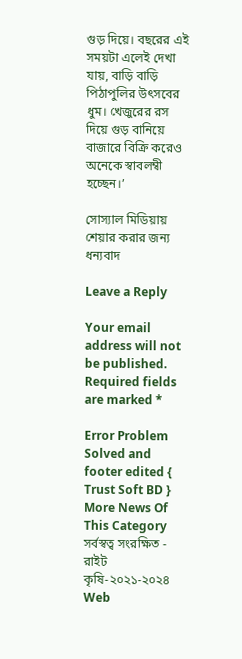গুড় দিয়ে। বছরের এই সময়টা এলেই দেখা যায়, বাড়ি বাড়ি পিঠাপুলির উৎসবের ধুম। খেজুরের রস দিয়ে গুড় বানিয়ে বাজারে বিক্রি করেও অনেকে স্বাবলম্বী হচ্ছেন।’

সোস্যাল মিডিয়ায় শেয়ার করার জন্য ধন্যবাদ

Leave a Reply

Your email address will not be published. Required fields are marked *

Error Problem Solved and footer edited { Trust Soft BD }
More News Of This Category
সর্বস্বত্ব সংরক্ষিত - রাইট কৃষি-২০২১-২০২৪
Web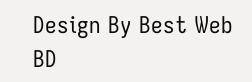Design By Best Web BD